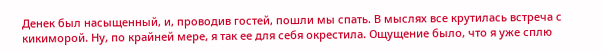Денек был насыщенный, и, проводив гостей, пошли мы спать. В мыслях все крутилась встреча с кикиморой. Ну, по крайней мере, я так ее для себя окрестила. Ощущение было, что я уже сплю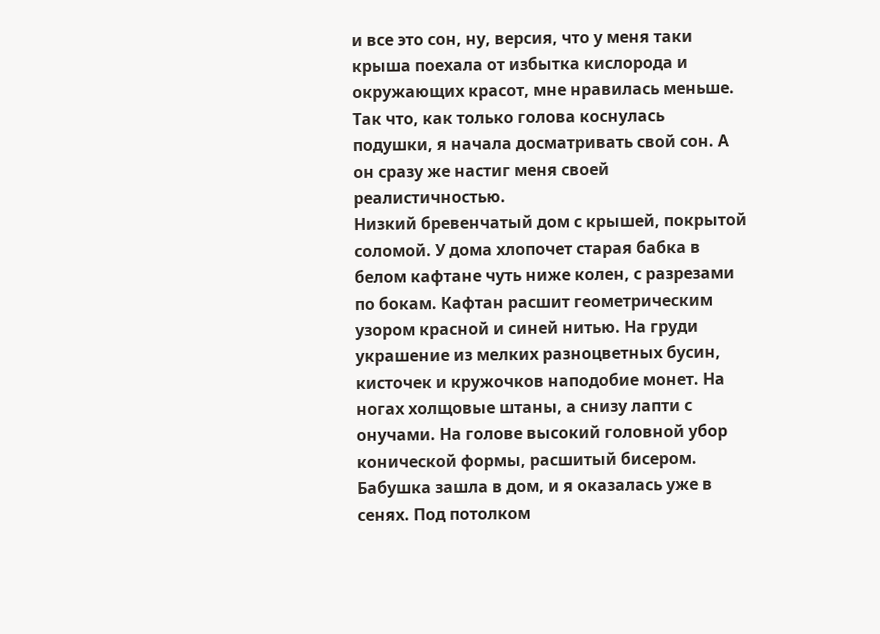и все это сон, ну, версия, что у меня таки крыша поехала от избытка кислорода и окружающих красот, мне нравилась меньше. Так что, как только голова коснулась подушки, я начала досматривать свой сон. А он сразу же настиг меня своей реалистичностью.
Низкий бревенчатый дом с крышей, покрытой соломой. У дома хлопочет старая бабка в белом кафтане чуть ниже колен, с разрезами по бокам. Кафтан расшит геометрическим узором красной и синей нитью. На груди украшение из мелких разноцветных бусин, кисточек и кружочков наподобие монет. На ногах холщовые штаны, а снизу лапти с онучами. На голове высокий головной убор конической формы, расшитый бисером. Бабушка зашла в дом, и я оказалась уже в сенях. Под потолком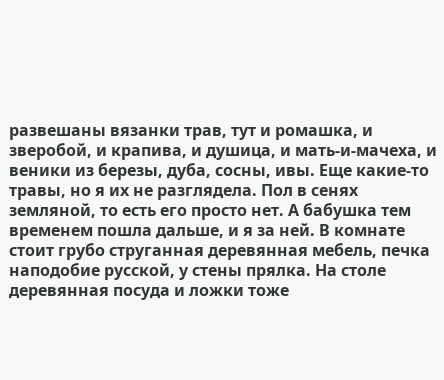развешаны вязанки трав, тут и ромашка, и зверобой, и крапива, и душица, и мать-и-мачеха, и веники из березы, дуба, сосны, ивы. Еще какие-то травы, но я их не разглядела. Пол в сенях земляной, то есть его просто нет. А бабушка тем временем пошла дальше, и я за ней. В комнате стоит грубо струганная деревянная мебель, печка наподобие русской, у стены прялка. На столе деревянная посуда и ложки тоже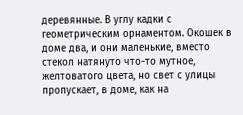деревянные. В углу кадки с геометрическим орнаментом. Окошек в доме два, и они маленькие, вместо стекол натянуто что-то мутное, желтоватого цвета, но свет с улицы пропускает, в доме, как на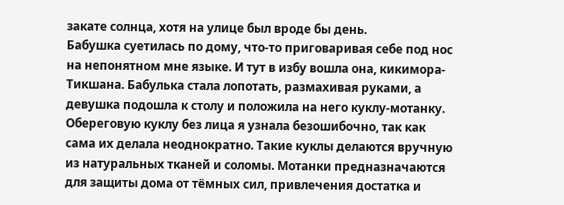закате солнца, хотя на улице был вроде бы день.
Бабушка суетилась по дому, что-то приговаривая себе под нос на непонятном мне языке. И тут в избу вошла она, кикимора-Тикшана. Бабулька стала лопотать, размахивая руками, а девушка подошла к столу и положила на него куклу-мотанку. Обереговую куклу без лица я узнала безошибочно, так как сама их делала неоднократно. Такие куклы делаются вручную из натуральных тканей и соломы. Мотанки предназначаются для защиты дома от тёмных сил, привлечения достатка и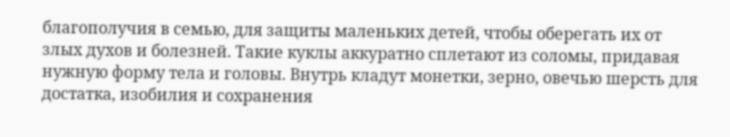благополучия в семью, для защиты маленьких детей, чтобы оберегать их от злых духов и болезней. Такие куклы аккуратно сплетают из соломы, придавая нужную форму тела и головы. Внутрь кладут монетки, зерно, овечью шерсть для достатка, изобилия и сохранения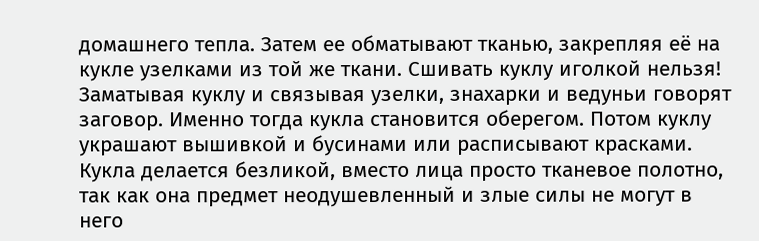домашнего тепла. Затем ее обматывают тканью, закрепляя её на кукле узелками из той же ткани. Сшивать куклу иголкой нельзя! Заматывая куклу и связывая узелки, знахарки и ведуньи говорят заговор. Именно тогда кукла становится оберегом. Потом куклу украшают вышивкой и бусинами или расписывают красками. Кукла делается безликой, вместо лица просто тканевое полотно, так как она предмет неодушевленный и злые силы не могут в него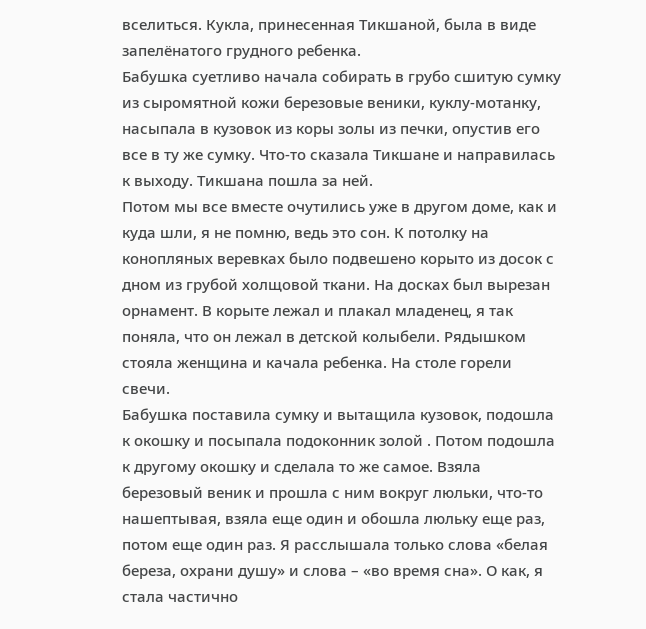вселиться. Кукла, принесенная Тикшаной, была в виде запелёнатого грудного ребенка.
Бабушка суетливо начала собирать в грубо сшитую сумку из сыромятной кожи березовые веники, куклу-мотанку, насыпала в кузовок из коры золы из печки, опустив его все в ту же сумку. Что-то сказала Тикшане и направилась к выходу. Тикшана пошла за ней.
Потом мы все вместе очутились уже в другом доме, как и куда шли, я не помню, ведь это сон. К потолку на конопляных веревках было подвешено корыто из досок с дном из грубой холщовой ткани. На досках был вырезан орнамент. В корыте лежал и плакал младенец, я так поняла, что он лежал в детской колыбели. Рядышком стояла женщина и качала ребенка. На столе горели свечи.
Бабушка поставила сумку и вытащила кузовок, подошла к окошку и посыпала подоконник золой . Потом подошла к другому окошку и сделала то же самое. Взяла березовый веник и прошла с ним вокруг люльки, что-то нашептывая, взяла еще один и обошла люльку еще раз, потом еще один раз. Я расслышала только слова «белая береза, охрани душу» и слова – «во время сна». О как, я стала частично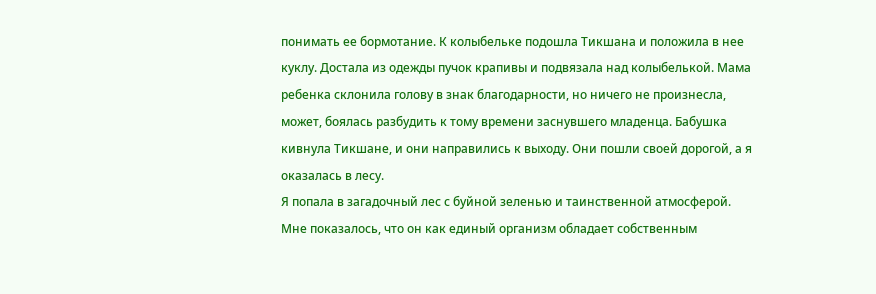понимать ее бормотание. К колыбельке подошла Тикшана и положила в нее куклу. Достала из одежды пучок крапивы и подвязала над колыбелькой. Мама ребенка склонила голову в знак благодарности, но ничего не произнесла, может, боялась разбудить к тому времени заснувшего младенца. Бабушка кивнула Тикшане, и они направились к выходу. Они пошли своей дорогой, а я оказалась в лесу.
Я попала в загадочный лес с буйной зеленью и таинственной атмосферой. Мне показалось, что он как единый организм обладает собственным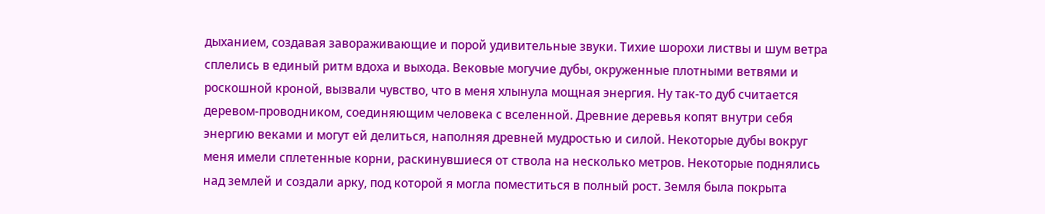дыханием, создавая завораживающие и порой удивительные звуки. Тихие шорохи листвы и шум ветра сплелись в единый ритм вдоха и выхода. Вековые могучие дубы, окруженные плотными ветвями и роскошной кроной, вызвали чувство, что в меня хлынула мощная энергия. Ну так-то дуб считается деревом-проводником, соединяющим человека с вселенной. Древние деревья копят внутри себя энергию веками и могут ей делиться, наполняя древней мудростью и силой. Некоторые дубы вокруг меня имели сплетенные корни, раскинувшиеся от ствола на несколько метров. Некоторые поднялись над землей и создали арку, под которой я могла поместиться в полный рост. Земля была покрыта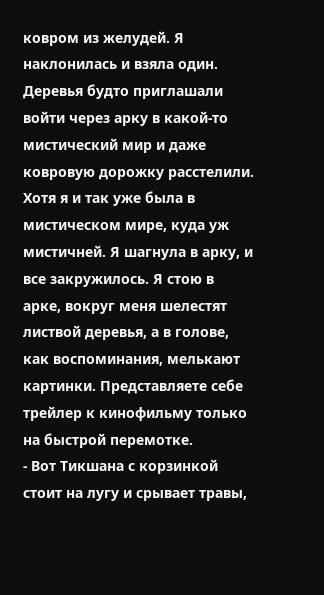ковром из желудей. Я наклонилась и взяла один.
Деревья будто приглашали войти через арку в какой-то мистический мир и даже ковровую дорожку расстелили. Хотя я и так уже была в мистическом мире, куда уж мистичней. Я шагнула в арку, и все закружилось. Я стою в арке, вокруг меня шелестят листвой деревья, а в голове, как воспоминания, мелькают картинки. Представляете себе трейлер к кинофильму только на быстрой перемотке.
- Вот Тикшана с корзинкой стоит на лугу и срывает травы,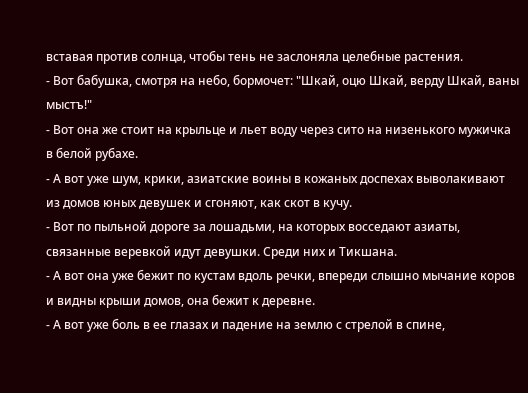вставая против солнца, чтобы тень не заслоняла целебные растения.
- Вот бабушка, смотря на небо, бормочет: "Шкай, оцю Шкай, верду Шкай, ваны мыстъ!"
- Вот она же стоит на крыльце и льет воду через сито на низенького мужичка в белой рубахе.
- А вот уже шум, крики, азиатские воины в кожаных доспехах выволакивают из домов юных девушек и сгоняют, как скот в кучу.
- Вот по пыльной дороге за лошадьми, на которых восседают азиаты, связанные веревкой идут девушки. Среди них и Тикшана.
- А вот она уже бежит по кустам вдоль речки, впереди слышно мычание коров и видны крыши домов, она бежит к деревне.
- А вот уже боль в ее глазах и падение на землю с стрелой в спине,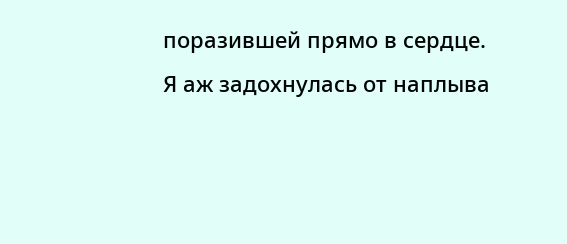поразившей прямо в сердце.
Я аж задохнулась от наплыва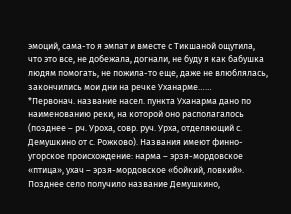эмоций, сама-то я эмпат и вместе с Тикшаной ощутила, что это все, не добежала, догнали, не буду я как бабушка людям помогать, не пожила-то еще, даже не влюблялась, закончились мои дни на речке Уханарме……
*Первонач. название насел. пункта Уханарма дано по наименованию реки, на которой оно располагалось (позднее – рч. Уроха, совр. руч. Урха, отделяющий с. Демушкино от с. Рожково). Названия имеют финно-угорское происхождение: нарма – эрзя-мордовское «птица», ухач – эрзя-мордовское «бойкий, ловкий». Позднее село получило название Демушкино,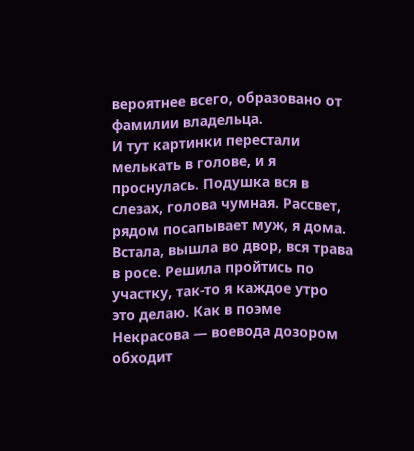вероятнее всего, образовано от фамилии владельца.
И тут картинки перестали мелькать в голове, и я проснулась. Подушка вся в слезах, голова чумная. Рассвет, рядом посапывает муж, я дома. Встала, вышла во двор, вся трава в росе. Решила пройтись по участку, так-то я каждое утро это делаю. Как в поэме Некрасова — воевода дозором обходит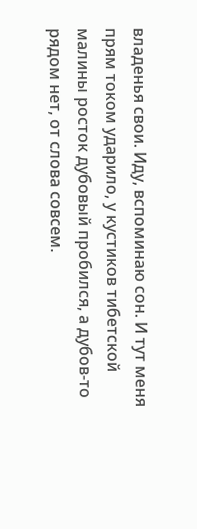владенья свои. Иду, вспоминаю сон. И тут меня прям током ударило, у кустиков тибетской малины росток дубовый пробился, а дубов-то рядом нет, от слова совсем.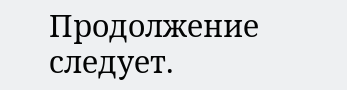Продолжение следует.